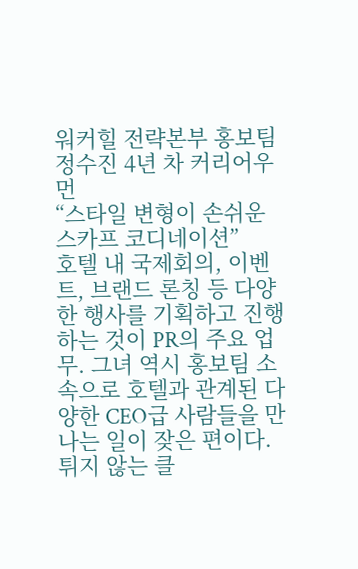워커힐 전략본부 홍보팀 정수진 4년 차 커리어우먼
“스타일 변형이 손쉬운 스카프 코디네이션”
호텔 내 국제회의, 이벤트, 브랜드 론칭 등 다양한 행사를 기획하고 진행하는 것이 PR의 주요 업무. 그녀 역시 홍보팀 소속으로 호텔과 관계된 다양한 CEO급 사람들을 만나는 일이 잦은 편이다. 튀지 않는 클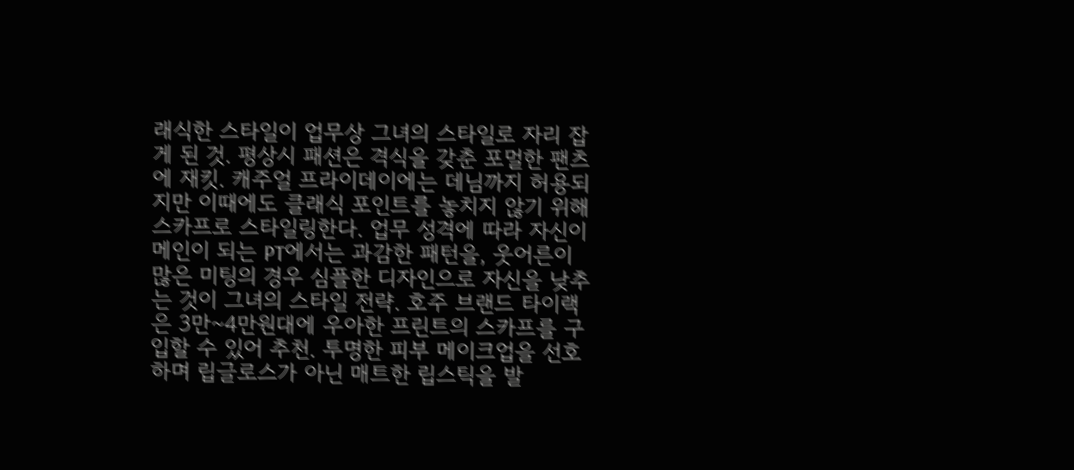래식한 스타일이 업무상 그녀의 스타일로 자리 잡게 된 것. 평상시 패션은 격식을 갖춘 포멀한 팬츠에 재킷. 캐주얼 프라이데이에는 데님까지 허용되지만 이때에도 클래식 포인트를 놓치지 않기 위해 스카프로 스타일링한다. 업무 성격에 따라 자신이 메인이 되는 PT에서는 과감한 패턴을, 웃어른이 많은 미팅의 경우 심플한 디자인으로 자신을 낮추는 것이 그녀의 스타일 전략. 호주 브랜드 타이랙은 3만~4만원대에 우아한 프린트의 스카프를 구입할 수 있어 추천. 투명한 피부 메이크업을 선호하며 립글로스가 아닌 매트한 립스틱을 발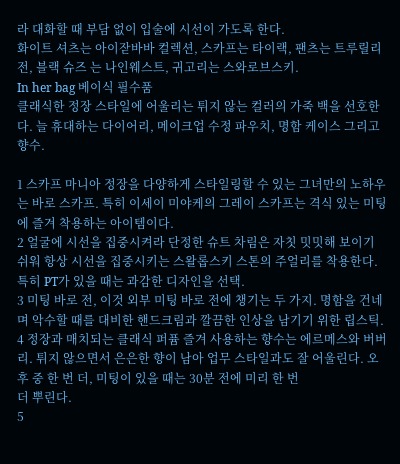라 대화할 때 부담 없이 입술에 시선이 가도록 한다.
화이트 셔츠는 아이잗바바 컬렉션, 스카프는 타이랙, 팬츠는 트루릴리전, 블랙 슈즈 는 나인웨스트, 귀고리는 스와로브스키.
In her bag 베이식 필수품
클래식한 정장 스타일에 어울리는 튀지 않는 컬러의 가죽 백을 선호한다. 늘 휴대하는 다이어리, 메이크업 수정 파우치, 명함 케이스 그리고 향수.

1 스카프 마니아 정장을 다양하게 스타일링할 수 있는 그녀만의 노하우는 바로 스카프. 특히 이세이 미야케의 그레이 스카프는 격식 있는 미팅에 즐겨 착용하는 아이템이다.
2 얼굴에 시선을 집중시켜라 단정한 슈트 차림은 자칫 밋밋해 보이기 쉬워 항상 시선을 집중시키는 스왈롭스키 스톤의 주얼리를 착용한다. 특히 PT가 있을 때는 과감한 디자인을 선택.
3 미팅 바로 전, 이것 외부 미팅 바로 전에 챙기는 두 가지. 명함을 건네며 악수할 때를 대비한 핸드크림과 깔끔한 인상을 남기기 위한 립스틱.
4 정장과 매치되는 클래식 퍼퓸 즐겨 사용하는 향수는 에르메스와 버버리. 튀지 않으면서 은은한 향이 남아 업무 스타일과도 잘 어울린다. 오후 중 한 번 더, 미팅이 있을 때는 30분 전에 미리 한 번
더 뿌린다.
5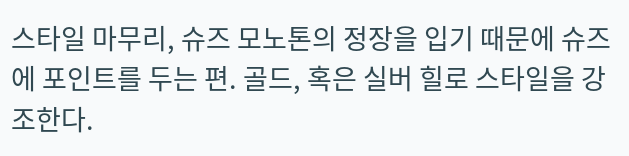스타일 마무리, 슈즈 모노톤의 정장을 입기 때문에 슈즈에 포인트를 두는 편. 골드, 혹은 실버 힐로 스타일을 강조한다.